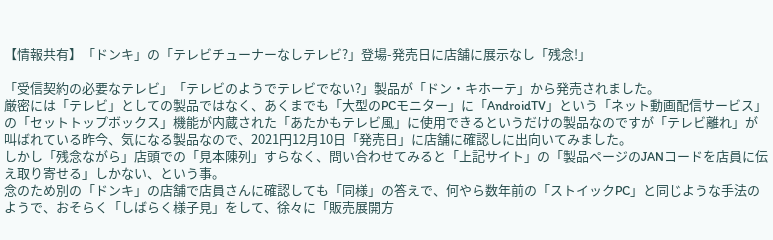【情報共有】「ドンキ」の「テレビチューナーなしテレビ?」登場-発売日に店舗に展示なし「残念!」

「受信契約の必要なテレビ」「テレビのようでテレビでない?」製品が「ドン・キホーテ」から発売されました。
厳密には「テレビ」としての製品ではなく、あくまでも「大型のPCモニター」に「AndroidTV」という「ネット動画配信サービス」の「セットトップボックス」機能が内蔵された「あたかもテレビ風」に使用できるというだけの製品なのですが「テレビ離れ」が叫ばれている昨今、気になる製品なので、2021円12月10日「発売日」に店舗に確認しに出向いてみました。
しかし「残念ながら」店頭での「見本陳列」すらなく、問い合わせてみると「上記サイト」の「製品ページのJANコードを店員に伝え取り寄せる」しかない、という事。
念のため別の「ドンキ」の店舗で店員さんに確認しても「同様」の答えで、何やら数年前の「ストイックPC」と同じような手法のようで、おそらく「しばらく様子見」をして、徐々に「販売展開方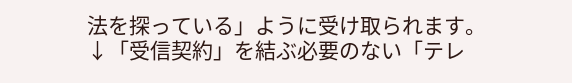法を探っている」ように受け取られます。
↓「受信契約」を結ぶ必要のない「テレ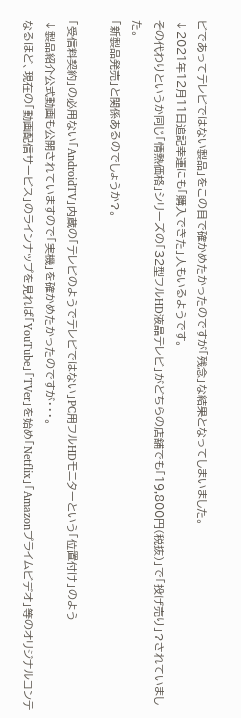ビであってテレビではない製品」をこの目で確かめたかったのですが「残念」な結果となってしまいました。
↓2021年12月11日追記幸運にも「購入できた」人もいるようです。
その代わりというか同じ「情熱価格」シリーズの「32型フルHD液晶テレビ」がどちらの店舗でも「19,800円(税抜)」で「投げ売り」?されていました。
「新製品発売」と関係あるのでしょうか?。

「受信料契約」の必用ない「AndroidTV」内蔵の「テレビのようでテレビではない」PC用フルHDモニターという「位置付け」のよう
↓製品紹介公式動画も公開されていますので「実機」を確かめたかったのですが・・・。
なるほど、現在の「動画配信サービス」のラインナップを見れば「YouTube」「TVer」を始め「Netflix」「Amazonプライムビデオ」等のオリジナルコンテ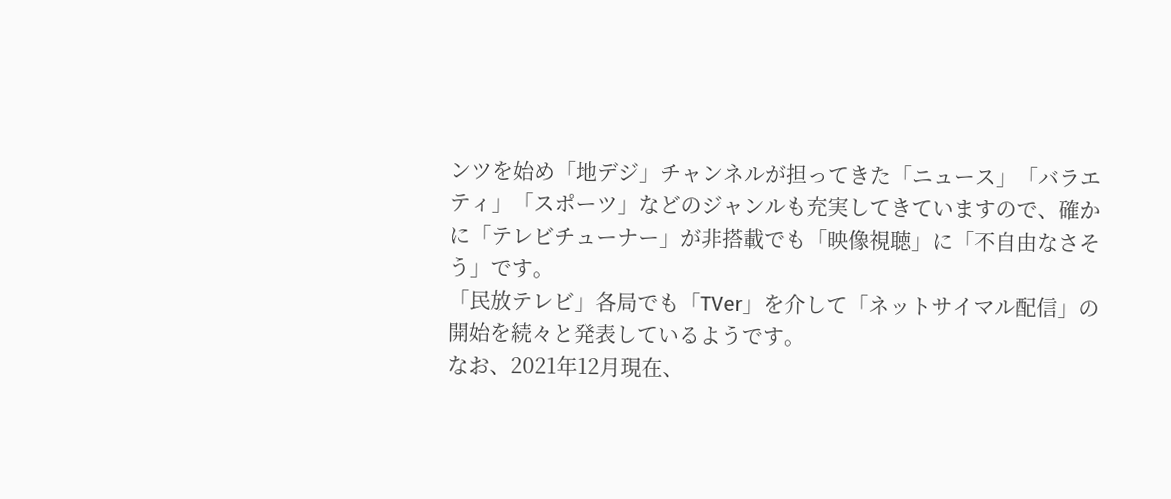ンツを始め「地デジ」チャンネルが担ってきた「ニュース」「バラエティ」「スポーツ」などのジャンルも充実してきていますので、確かに「テレビチューナー」が非搭載でも「映像視聴」に「不自由なさそう」です。
「民放テレビ」各局でも「TVer」を介して「ネットサイマル配信」の開始を続々と発表しているようです。
なお、2021年12月現在、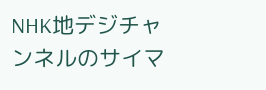NHK地デジチャンネルのサイマ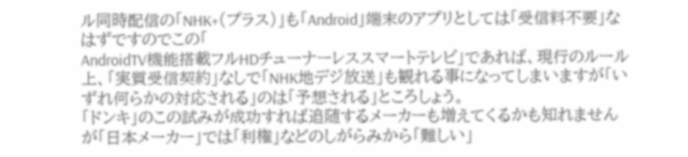ル同時配信の「NHK+(プラス)」も「Android」端末のアプリとしては「受信料不要」なはずですのでこの「
AndroidTV機能搭載フルHDチューナーレススマートテレビ」であれば、現行のルール上、「実質受信契約」なしで「NHK地デジ放送」も観れる事になってしまいますが「いずれ何らかの対応される」のは「予想される」ところしょう。
「ドンキ」のこの試みが成功すれば追随するメーカーも増えてくるかも知れませんが「日本メーカー」では「利権」などのしがらみから「難しい」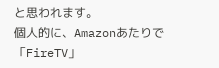と思われます。
個人的に、Amazonあたりで「FireTV」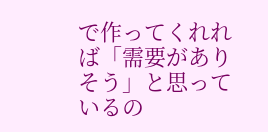で作ってくれれば「需要がありそう」と思っているの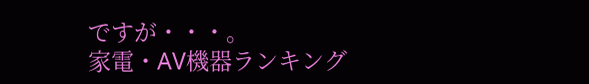ですが・・・。
家電・AV機器ランキング